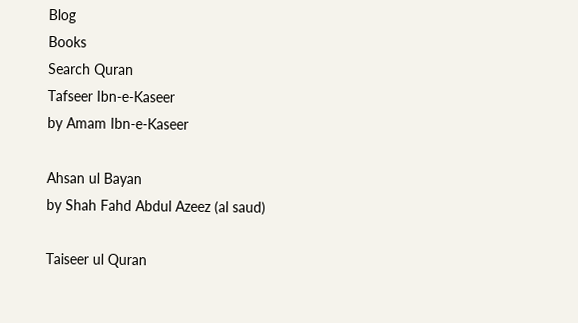Blog
Books
Search Quran
Tafseer Ibn-e-Kaseer
by Amam Ibn-e-Kaseer

Ahsan ul Bayan
by Shah Fahd Abdul Azeez (al saud)

Taiseer ul Quran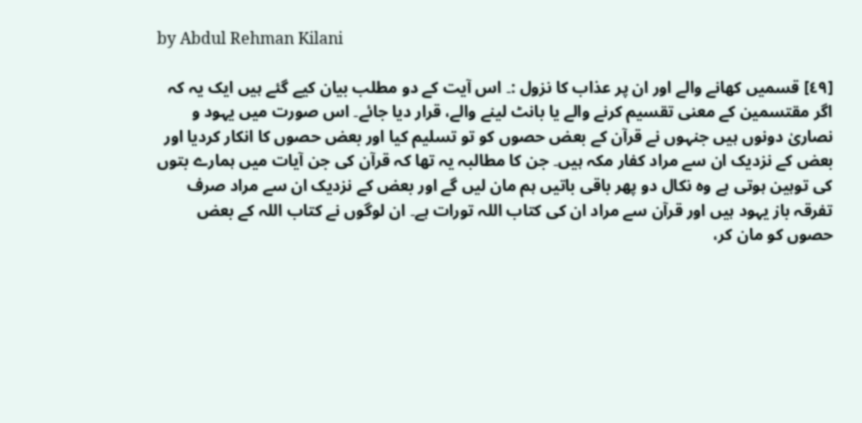by Abdul Rehman Kilani

[٤٩] قسمیں کھانے والے اور ان پر عذاب کا نزول :۔ اس آیت کے دو مطلب بیان کیے گئے ہیں ایک یہ کہ اگر مقتسمین کے معنی تقسیم کرنے والے یا بانٹ لینے والے، قرار دیا جائے۔ اس صورت میں یہود و نصاریٰ دونوں ہیں جنہوں نے قرآن کے بعض حصوں کو تو تسلیم کیا اور بعض حصوں کا انکار کردیا اور بعض کے نزدیک ان سے مراد کفار مکہ ہیں۔ جن کا مطالبہ یہ تھا کہ قرآن کی جن آیات میں ہمارے بتوں کی توہین ہوتی ہے وہ نکال دو پھر باقی باتیں ہم مان لیں گے اور بعض کے نزدیک ان سے مراد صرف تفرقہ باز یہود ہیں اور قرآن سے مراد ان کی کتاب اللہ تورات ہے۔ ان لوگوں نے کتاب اللہ کے بعض حصوں کو مان کر،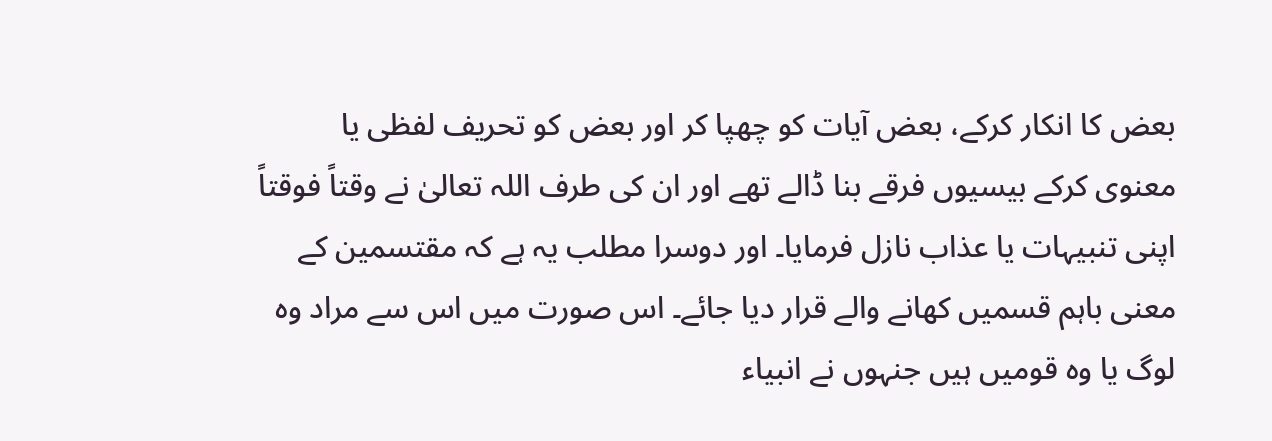بعض کا انکار کرکے، بعض آیات کو چھپا کر اور بعض کو تحریف لفظی یا معنوی کرکے بیسیوں فرقے بنا ڈالے تھے اور ان کی طرف اللہ تعالیٰ نے وقتاً فوقتاً اپنی تنبیہات یا عذاب نازل فرمایا۔ اور دوسرا مطلب یہ ہے کہ مقتسمین کے معنی باہم قسمیں کھانے والے قرار دیا جائے۔ اس صورت میں اس سے مراد وہ لوگ یا وہ قومیں ہیں جنہوں نے انبیاء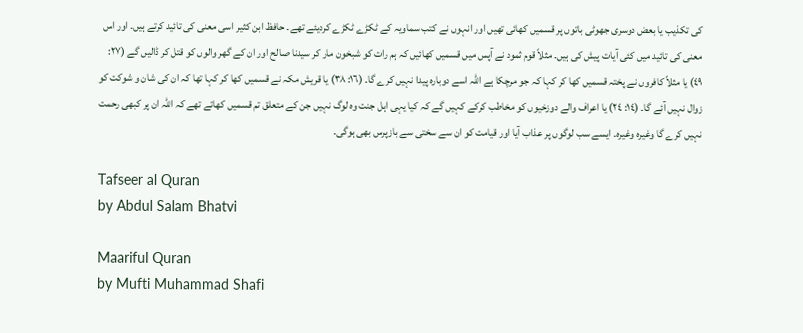کی تکذیب یا بعض دوسری جھوٹی باتوں پر قسمیں کھائی تھیں اور انہوں نے کتب سماویہ کے ٹکڑے ٹکڑے کردیئے تھے۔ حافظ ابن کثیر اسی معنی کی تائید کرتے ہیں۔ اور اس معنی کی تائید میں کئی آیات پیش کی ہیں۔ مثلاً قوم ثمود نے آپس میں قسمیں کھائیں کہ ہم رات کو شبخون مار کر سیدنا صالح اور ان کے گھر والوں کو قتل کر ڈالیں گے (٢٧: ٤٩) یا مثلاً کافروں نے پختہ قسمیں کھا کر کہا کہ جو مرچکا ہے اللہ اسے دوبارہ پیدا نہیں کرے گا۔ (١٦: ٣٨) یا قریش مکہ نے قسمیں کھا کر کہا تھا کہ ان کی شان و شوکت کو زوال نہیں آئے گا۔ (١٤: ٢٤) یا اعراف والے دوزخیوں کو مخاطب کرکے کہیں گے کہ کیا یہی اہل جنت وہ لوگ نہیں جن کے متعلق تم قسمیں کھاتے تھے کہ اللہ ان پر کبھی رحمت نہیں کرے گا وغیرہ وغیرہ۔ ایسے سب لوگوں پر عذاب آیا اور قیامت کو ان سے سختی سے بازپرس بھی ہوگی۔

Tafseer al Quran
by Abdul Salam Bhatvi

Maariful Quran
by Mufti Muhammad Shafi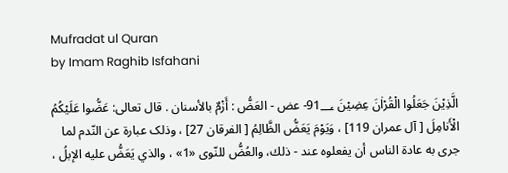Mufradat ul Quran
by Imam Raghib Isfahani

الَّذِيْنَ جَعَلُوا الْقُرْاٰنَ عِضِيْنَ 91؀- عض - العَضُّ : أَزْمٌ بالأسنان . قال تعالی: عَضُّوا عَلَيْكُمُ الْأَنامِلَ [ آل عمران 119] ، وَيَوْمَ يَعَضُّ الظَّالِمُ [ الفرقان 27] ، وذلک عبارة عن النّدم لما جری به عادة الناس أن يفعلوه عند - ذلك، والعُضُّ للنّوى «1» ، والذي يَعَضُّ عليه الإبلُ ،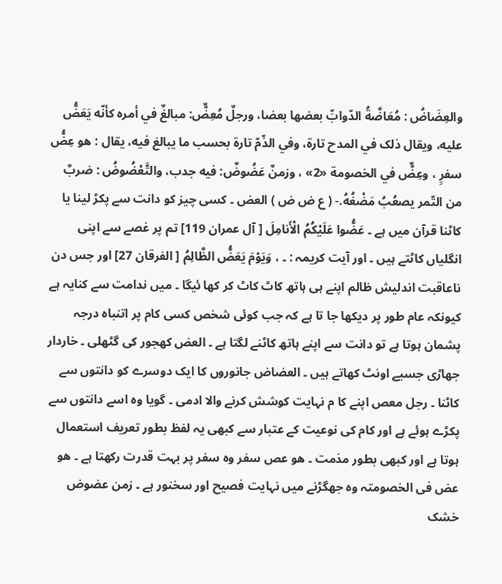والعِضَاضُ : مُعَاضَّةُ الدّوابِّ بعضها بعضا، ورجلٌ مُعِضٌّ: مبالغٌ في أمره كأنّه يَعَضُّ عليه، ويقال ذلک في المدح تارة، وفي الذّمّ تارة بحسب ما يبالغ فيه، يقال : هو عِضُّ سفرٍ ، وعِضٌّ في الخصومة «2» ، وزمنٌ عَضُوضٌ: فيه جدب، والتَّعْضُوضُ : ضربٌ من التّمر يصعُبُ مَضْغُهُ.- ( ع ض ض ) العض ۔ کسی چیز کو دانت سے پکڑ لینا یا کاٹنا قرآن میں ہے ۔ عَضُّوا عَلَيْكُمُ الْأَنامِلَ [ آل عمران 119] تم پر غصے سے اپنی انگلیاں کاٹتے ہیں ۔ اور آیت کریمہ : ۔ ، وَيَوْمَ يَعَضُّ الظَّالِمُ [ الفرقان 27] اور جس دن ناعاقبت اندلیش ظالم اپنے ہی ہاتھ کاٹ کاٹ کر کھا ئیگا ۔ میں ندامت سے کنایہ ہے کیونکہ عام طور پر دیکھا جا تا ہے کہ جب کوئی شخص کسی کام پر اتنباہ درجہ پشمان ہوتا ہے تو دانت سے اپنے ہاتھ کاٹنے لگتا ہے ۔ العض کھجور کی گٹھلی ۔ خاردار جھاڑی جسیے اونٹ کھاتے ہیں ۔ العضاض جانوروں کا ایک دوسرے کو دانتوں سے کاٹنا ۔ رجل معص اپنے کا م نہایت کوشش کرنے والا ادمی ۔ گویا وہ اسے دانتوں سے پکڑے ہوئے ہے اور کام کی نوعیت کے عتبار سے کبھی یہ لفظ بطور تعریف استعمال ہوتا ہے اور کبھی بطور مذمت ۔ ھو عص سفر وہ سفر پر بہت قدرت رکھتا ہے ۔ ھو عض فی الخصومتہ وہ جھگڑنے میں نہایت فصیح اور سخنور ہے ۔ زمن عضوض خشک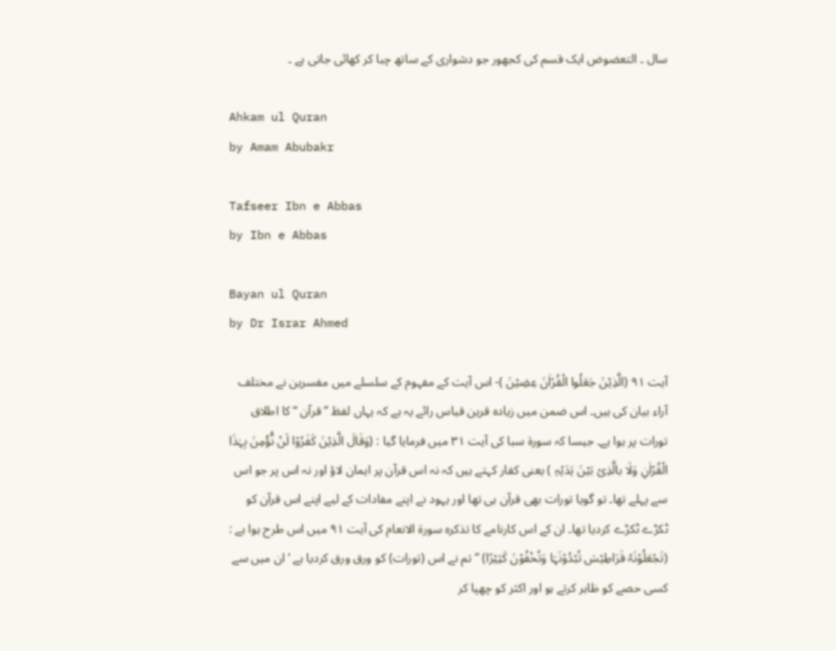سال ۔ التعضوض ایک قسم کی کجھور جو دشواری کے ساتھ چبا کر کھائی جاتی ہے ۔

Ahkam ul Quran
by Amam Abubakr

Tafseer Ibn e Abbas
by Ibn e Abbas

Bayan ul Quran
by Dr Israr Ahmed

آیت ٩١ (الَّذِيْنَ جَعَلُوا الْقُرْاٰنَ عِضِيْنَ )- اس آیت کے مفہوم کے سلسلے میں مفسرین نے مختلف آراء بیان کی ہیں۔ اس ضمن میں زیادہ قرین قیاس رائے یہ ہے کہ یہاں لفظ ” قرآن “ کا اطلاق تورات پر ہوا ہے۔ جیسا کہ سورة سبا کی آیت ٣١ میں فرمایا گیا : (وَقَالَ الَّذِیْنَ کَفَرُوْا لَنْ نُّؤْمِنَ بِہٰذَا الْقُرْاٰنِ وَلَا بالَّذِیْ بَیْنَ یَدَیْہِ ) یعنی کفار کہتے ہیں کہ نہ اس قرآن پر ایمان لاؤ اور نہ اس پر جو اس سے پہلے تھا۔ تو گویا تورات بھی قرآن ہی تھا اور یہود نے اپنے مفادات کے لیے اپنے اس قرآن کو ٹکڑے ٹکڑے کردیا تھا۔ ان کے اس کارنامے کا تذکرہ سورة الانعام کی آیت ٩١ میں اس طرح ہوا ہے : (تَجْعَلُوْنَہٗ قَرَاطِیْسَ تُبْدُوْنَہَا وَتُخْفُوْنَ کَثِیْرًا) ” تم نے اس (تورات) کو ورق ورق کردیا ہے ‘ ان میں سے کسی حصے کو ظاہر کرتے ہو اور اکثر کو چھپا کر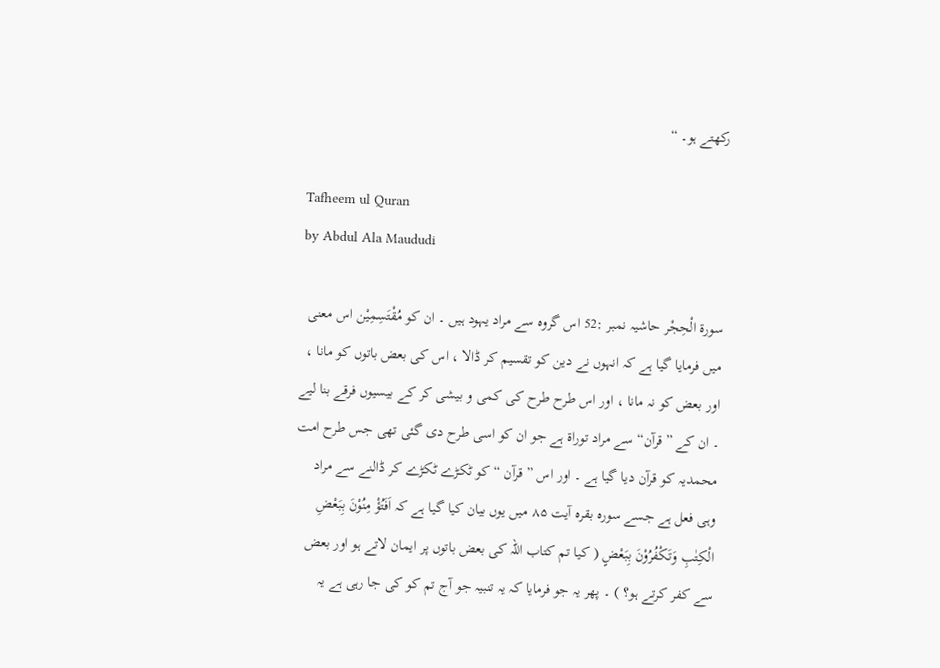رکھتے ہو۔ “

Tafheem ul Quran
by Abdul Ala Maududi

سورة الْحِجْر حاشیہ نمبر :52 اس گروہ سے مراد یہود ہیں ۔ ان کو مُقْتَسِمِیْن اس معنی میں فرمایا گیا ہے کہ انہوں نے دین کو تقسیم کر ڈالا ، اس کی بعض باتوں کو مانا ، اور بعض کو نہ مانا ، اور اس طرح طرح کی کمی و بیشی کر کے بیسیوں فرقے بنا لیے ۔ ان کے ”قرآن“ سے مراد توراۃ ہے جو ان کو اسی طرح دی گئی تھی جس طرح امت محمدیہ کو قرآن دیا گیا ہے ۔ اور اس ” قرآن “ کو ٹکڑے ٹکڑے کر ڈالنے سے مراد وہی فعل ہے جسے سورہ بقرہ آیت ۸۵ میں یوں بیان کیا گیا ہے کہ اَفَتُؤْ مِنُوْنَ بِبَعْضِ الْکِتٰبِ وَتَکْفُرُوْنَ بِبَعْضٍ ( کیا تم کتاب اللہ کی بعض باتوں پر ایمان لاتے ہو اور بعض سے کفر کرتے ہو؟ ) ۔ پھر یہ جو فرمایا کہ یہ تنبیہ جو آج تم کو کی جا رہی ہے یہ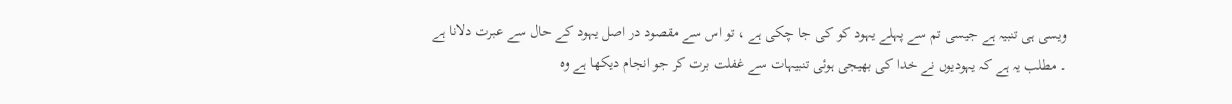ویسی ہی تنبیہ ہے جیسی تم سے پہلے یہود کو کی جا چکی ہے ، تو اس سے مقصود در اصل یہود کے حال سے عبرت دلانا ہے ۔ مطلب یہ ہے کہ یہودیوں نے خدا کی بھیجی ہوئی تنبیہات سے غفلت برت کر جو انجام دیکھا ہے وہ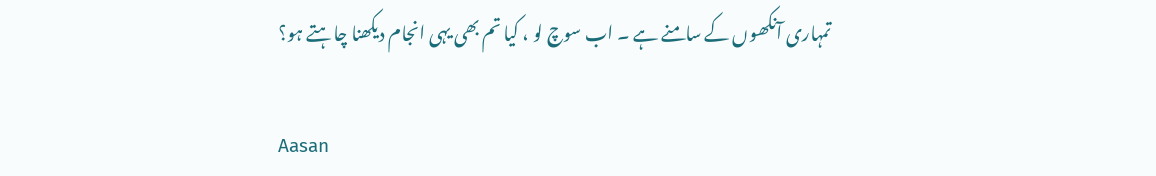تمہاری آنکھوں کے سامنے ہے ۔ اب سوچ لو ، کیا تم بھی یہی انجام دیکھنا چاہتے ہو؟

Aasan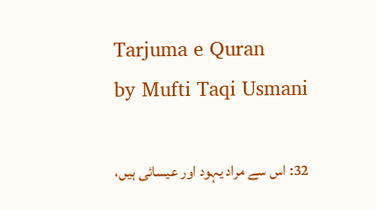Tarjuma e Quran
by Mufti Taqi Usmani

32: اس سے مراد یہود اور عیسائی ہیں،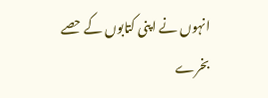انہوں نے اپنی کتابوں کے حصے بخرے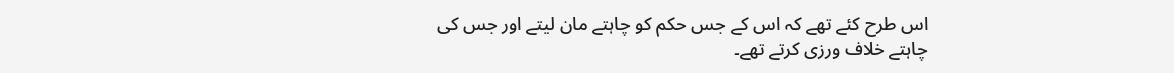اس طرح کئے تھے کہ اس کے جس حکم کو چاہتے مان لیتے اور جس کی چاہتے خلاف ورزی کرتے تھے۔